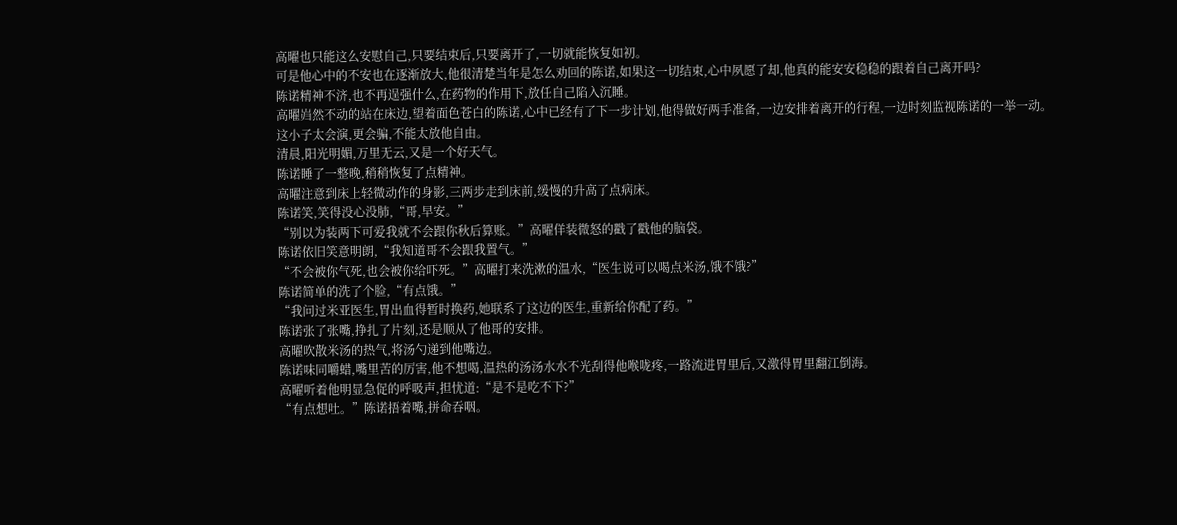高曜也只能这么安慰自己,只要结束后,只要离开了,一切就能恢复如初。
可是他心中的不安也在逐渐放大,他很清楚当年是怎么劝回的陈诺,如果这一切结束,心中夙愿了却,他真的能安安稳稳的跟着自己离开吗?
陈诺精神不济,也不再逞强什么,在药物的作用下,放任自己陷入沉睡。
高曜岿然不动的站在床边,望着面色苍白的陈诺,心中已经有了下一步计划,他得做好两手准备,一边安排着离开的行程,一边时刻监视陈诺的一举一动。
这小子太会演,更会骗,不能太放他自由。
清晨,阳光明媚,万里无云,又是一个好天气。
陈诺睡了一整晚,稍稍恢复了点精神。
高曜注意到床上轻微动作的身影,三两步走到床前,缓慢的升高了点病床。
陈诺笑,笑得没心没肺,“哥,早安。”
“别以为装两下可爱我就不会跟你秋后算账。”高曜佯装微怒的戳了戳他的脑袋。
陈诺依旧笑意明朗,“我知道哥不会跟我置气。”
“不会被你气死,也会被你给吓死。”高曜打来洗漱的温水,“医生说可以喝点米汤,饿不饿?”
陈诺简单的洗了个脸,“有点饿。”
“我问过米亚医生,胃出血得暂时换药,她联系了这边的医生,重新给你配了药。”
陈诺张了张嘴,挣扎了片刻,还是顺从了他哥的安排。
高曜吹散米汤的热气,将汤勺递到他嘴边。
陈诺味同嚼蜡,嘴里苦的厉害,他不想喝,温热的汤汤水水不光刮得他喉咙疼,一路流进胃里后,又激得胃里翻江倒海。
高曜听着他明显急促的呼吸声,担忧道:“是不是吃不下?”
“有点想吐。”陈诺捂着嘴,拼命吞咽。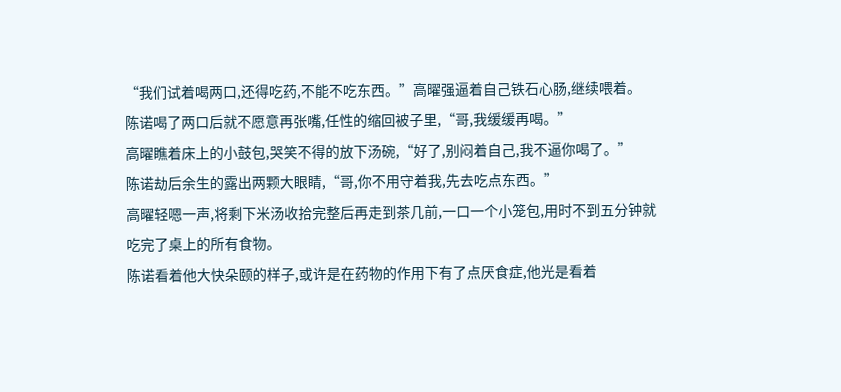“我们试着喝两口,还得吃药,不能不吃东西。”高曜强逼着自己铁石心肠,继续喂着。
陈诺喝了两口后就不愿意再张嘴,任性的缩回被子里,“哥,我缓缓再喝。”
高曜瞧着床上的小鼓包,哭笑不得的放下汤碗,“好了,别闷着自己,我不逼你喝了。”
陈诺劫后余生的露出两颗大眼睛,“哥,你不用守着我,先去吃点东西。”
高曜轻嗯一声,将剩下米汤收拾完整后再走到茶几前,一口一个小笼包,用时不到五分钟就吃完了桌上的所有食物。
陈诺看着他大快朵颐的样子,或许是在药物的作用下有了点厌食症,他光是看着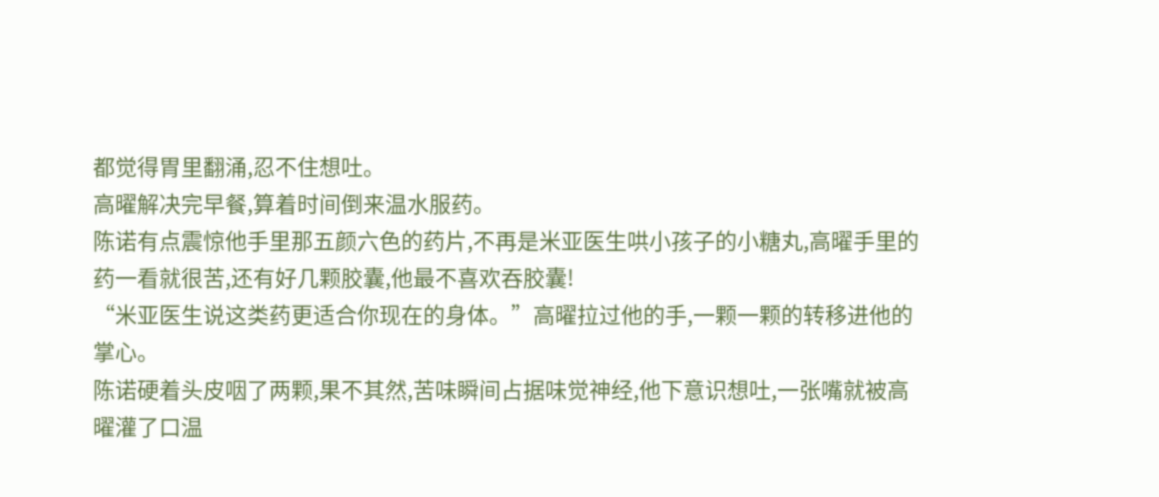都觉得胃里翻涌,忍不住想吐。
高曜解决完早餐,算着时间倒来温水服药。
陈诺有点震惊他手里那五颜六色的药片,不再是米亚医生哄小孩子的小糖丸,高曜手里的药一看就很苦,还有好几颗胶囊,他最不喜欢吞胶囊!
“米亚医生说这类药更适合你现在的身体。”高曜拉过他的手,一颗一颗的转移进他的掌心。
陈诺硬着头皮咽了两颗,果不其然,苦味瞬间占据味觉神经,他下意识想吐,一张嘴就被高曜灌了口温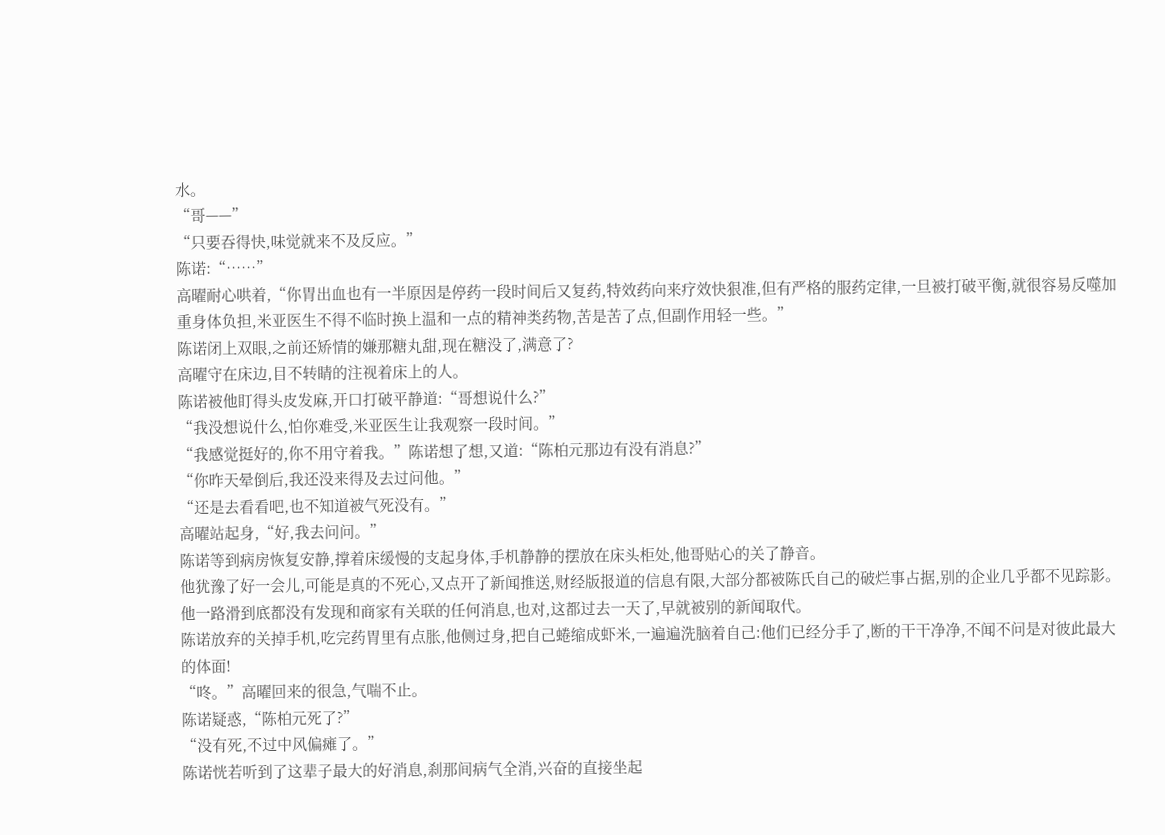水。
“哥——”
“只要吞得快,味觉就来不及反应。”
陈诺:“……”
高曜耐心哄着,“你胃出血也有一半原因是停药一段时间后又复药,特效药向来疗效快狠准,但有严格的服药定律,一旦被打破平衡,就很容易反噬加重身体负担,米亚医生不得不临时换上温和一点的精神类药物,苦是苦了点,但副作用轻一些。”
陈诺闭上双眼,之前还矫情的嫌那糖丸甜,现在糖没了,满意了?
高曜守在床边,目不转睛的注视着床上的人。
陈诺被他盯得头皮发麻,开口打破平静道:“哥想说什么?”
“我没想说什么,怕你难受,米亚医生让我观察一段时间。”
“我感觉挺好的,你不用守着我。”陈诺想了想,又道:“陈柏元那边有没有消息?”
“你昨天晕倒后,我还没来得及去过问他。”
“还是去看看吧,也不知道被气死没有。”
高曜站起身,“好,我去问问。”
陈诺等到病房恢复安静,撑着床缓慢的支起身体,手机静静的摆放在床头柜处,他哥贴心的关了静音。
他犹豫了好一会儿,可能是真的不死心,又点开了新闻推送,财经版报道的信息有限,大部分都被陈氏自己的破烂事占据,别的企业几乎都不见踪影。
他一路滑到底都没有发现和商家有关联的任何消息,也对,这都过去一天了,早就被别的新闻取代。
陈诺放弃的关掉手机,吃完药胃里有点胀,他侧过身,把自己蜷缩成虾米,一遍遍洗脑着自己:他们已经分手了,断的干干净净,不闻不问是对彼此最大的体面!
“咚。”高曜回来的很急,气喘不止。
陈诺疑惑,“陈柏元死了?”
“没有死,不过中风偏瘫了。”
陈诺恍若听到了这辈子最大的好消息,刹那间病气全消,兴奋的直接坐起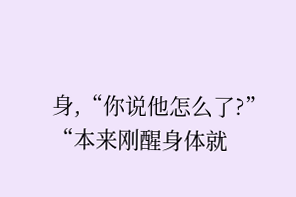身,“你说他怎么了?”
“本来刚醒身体就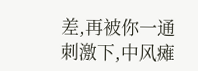差,再被你一通刺激下,中风瘫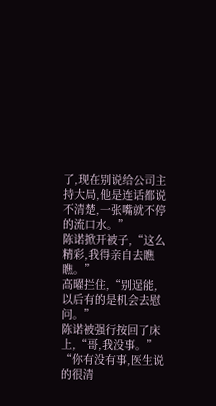了,现在别说给公司主持大局,他是连话都说不清楚,一张嘴就不停的流口水。”
陈诺掀开被子,“这么精彩,我得亲自去瞧瞧。”
高曜拦住,“别逞能,以后有的是机会去慰问。”
陈诺被强行按回了床上,“哥,我没事。”
“你有没有事,医生说的很清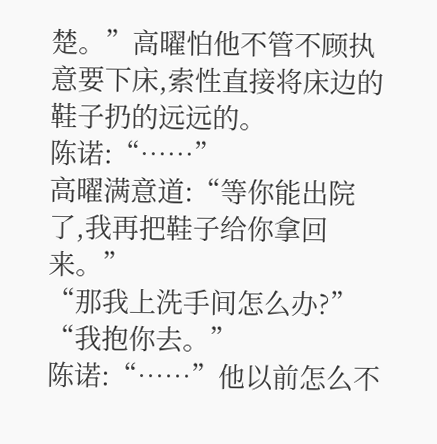楚。”高曜怕他不管不顾执意要下床,索性直接将床边的鞋子扔的远远的。
陈诺:“……”
高曜满意道:“等你能出院了,我再把鞋子给你拿回来。”
“那我上洗手间怎么办?”
“我抱你去。”
陈诺:“……”他以前怎么不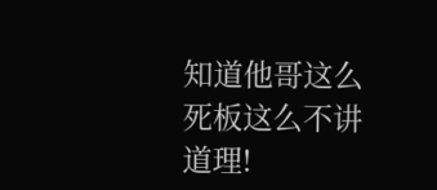知道他哥这么死板这么不讲道理!